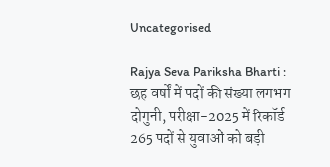Uncategorised

Rajya Seva Pariksha Bharti : छह वर्षों में पदों की संख्या लगभग दोगुनी, परीक्षा-2025 में रिकॉर्ड 265 पदों से युवाओं को बड़ी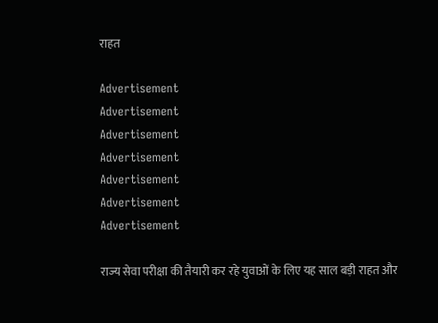राहत

Advertisement
Advertisement
Advertisement
Advertisement
Advertisement
Advertisement
Advertisement

राज्य सेवा परीक्षा की तैयारी कर रहे युवाओं के लिए यह साल बड़ी राहत और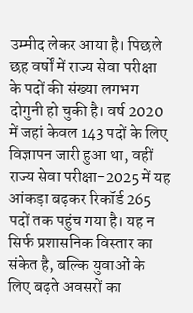उम्मीद लेकर आया है। पिछले छह वर्षों में राज्य सेवा परीक्षा के पदों की संख्या लगभग दोगुनी हो चुकी है। वर्ष 2020 में जहां केवल 143 पदों के लिए विज्ञापन जारी हुआ था, वहीं राज्य सेवा परीक्षा-2025 में यह आंकड़ा बढ़कर रिकॉर्ड 265 पदों तक पहुंच गया है। यह न सिर्फ प्रशासनिक विस्तार का संकेत है, बल्कि युवाओं के लिए बढ़ते अवसरों का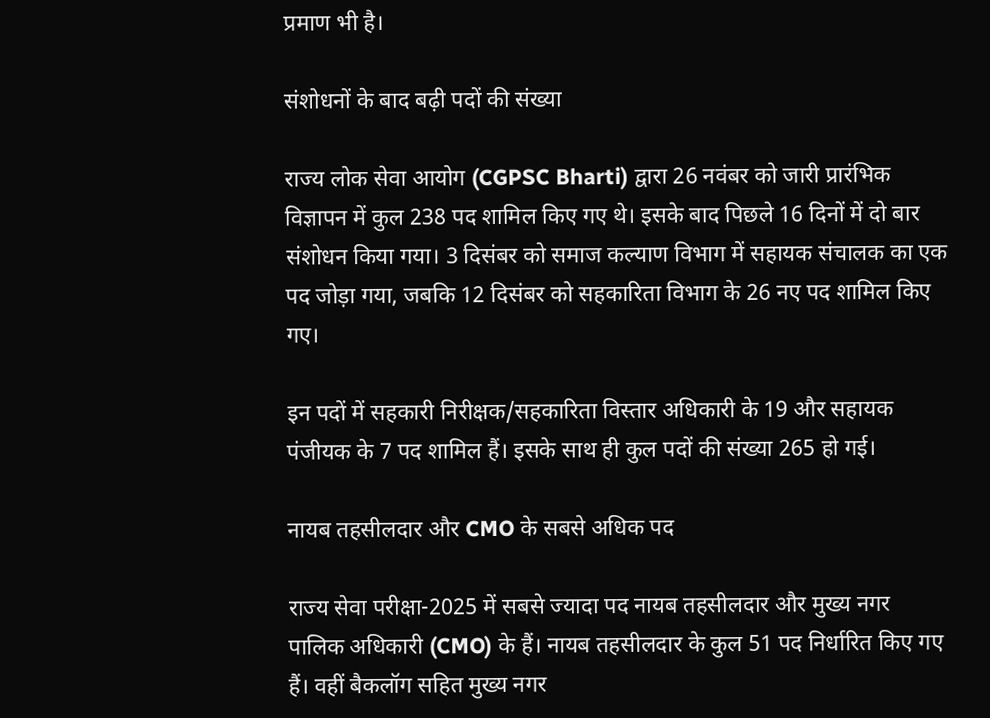प्रमाण भी है।

संशोधनों के बाद बढ़ी पदों की संख्या

राज्य लोक सेवा आयोग (CGPSC Bharti) द्वारा 26 नवंबर को जारी प्रारंभिक विज्ञापन में कुल 238 पद शामिल किए गए थे। इसके बाद पिछले 16 दिनों में दो बार संशोधन किया गया। 3 दिसंबर को समाज कल्याण विभाग में सहायक संचालक का एक पद जोड़ा गया, जबकि 12 दिसंबर को सहकारिता विभाग के 26 नए पद शामिल किए गए।

इन पदों में सहकारी निरीक्षक/सहकारिता विस्तार अधिकारी के 19 और सहायक पंजीयक के 7 पद शामिल हैं। इसके साथ ही कुल पदों की संख्या 265 हो गई।

नायब तहसीलदार और CMO के सबसे अधिक पद

राज्य सेवा परीक्षा-2025 में सबसे ज्यादा पद नायब तहसीलदार और मुख्य नगर पालिक अधिकारी (CMO) के हैं। नायब तहसीलदार के कुल 51 पद निर्धारित किए गए हैं। वहीं बैकलॉग सहित मुख्य नगर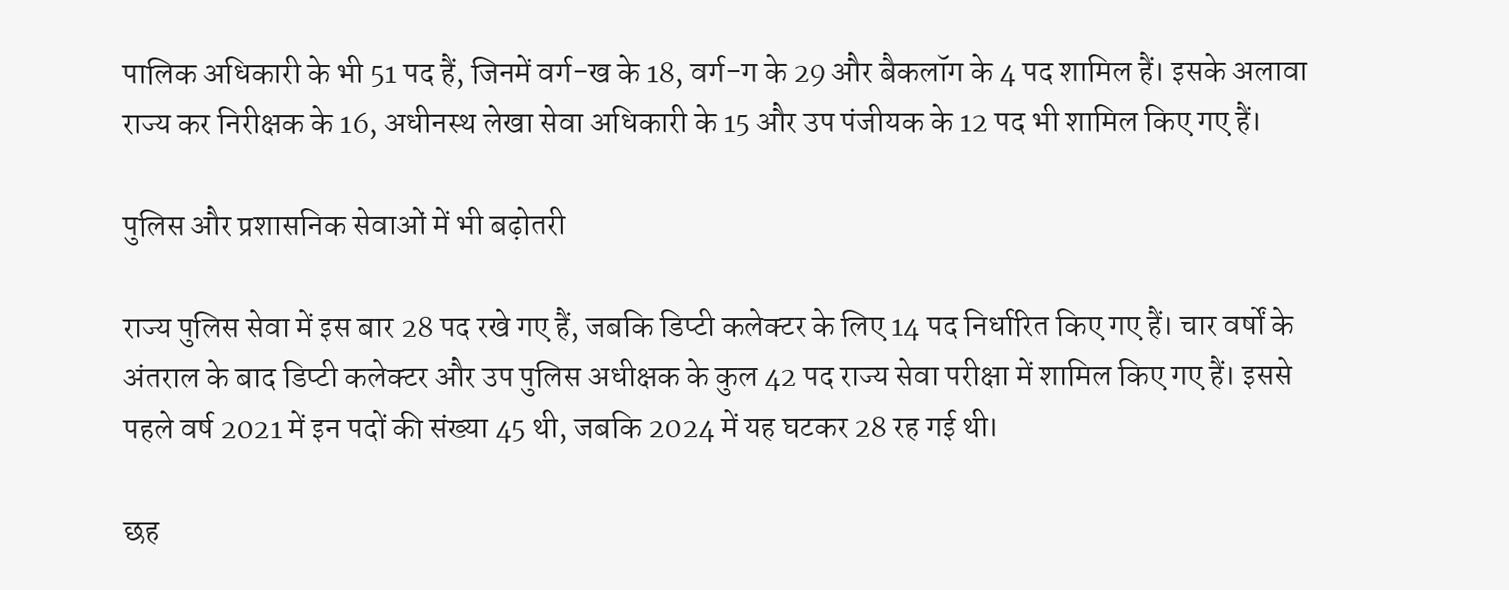पालिक अधिकारी के भी 51 पद हैं, जिनमें वर्ग-ख के 18, वर्ग-ग के 29 और बैकलॉग के 4 पद शामिल हैं। इसके अलावा राज्य कर निरीक्षक के 16, अधीनस्थ लेखा सेवा अधिकारी के 15 और उप पंजीयक के 12 पद भी शामिल किए गए हैं।

पुलिस और प्रशासनिक सेवाओं में भी बढ़ोतरी

राज्य पुलिस सेवा में इस बार 28 पद रखे गए हैं, जबकि डिप्टी कलेक्टर के लिए 14 पद निर्धारित किए गए हैं। चार वर्षों के अंतराल के बाद डिप्टी कलेक्टर और उप पुलिस अधीक्षक के कुल 42 पद राज्य सेवा परीक्षा में शामिल किए गए हैं। इससे पहले वर्ष 2021 में इन पदों की संख्या 45 थी, जबकि 2024 में यह घटकर 28 रह गई थी।

छह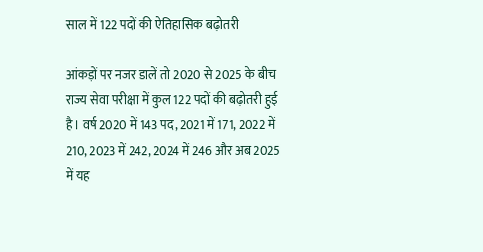साल में 122 पदों की ऐतिहासिक बढ़ोतरी

आंकड़ों पर नजर डालें तो 2020 से 2025 के बीच राज्य सेवा परीक्षा में कुल 122 पदों की बढ़ोतरी हुई है। वर्ष 2020 में 143 पद, 2021 में 171, 2022 में 210, 2023 में 242, 2024 में 246 और अब 2025 में यह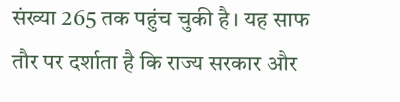संख्या 265 तक पहुंच चुकी है। यह साफ तौर पर दर्शाता है कि राज्य सरकार और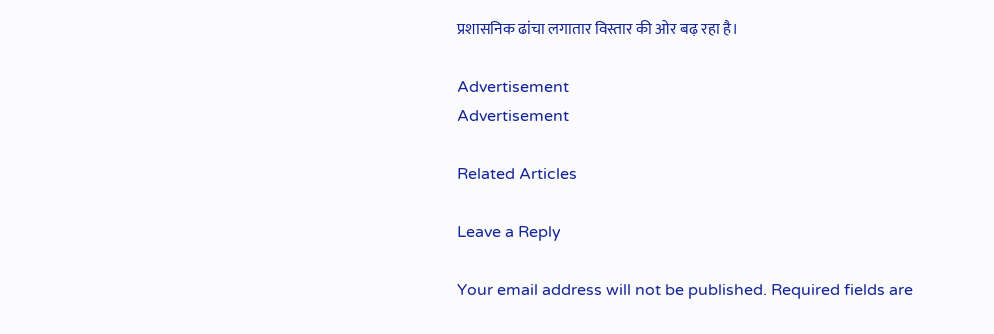प्रशासनिक ढांचा लगातार विस्तार की ओर बढ़ रहा है।

Advertisement
Advertisement

Related Articles

Leave a Reply

Your email address will not be published. Required fields are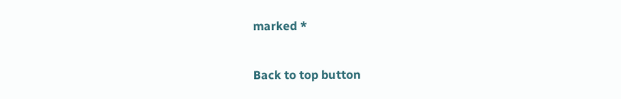marked *

Back to top button